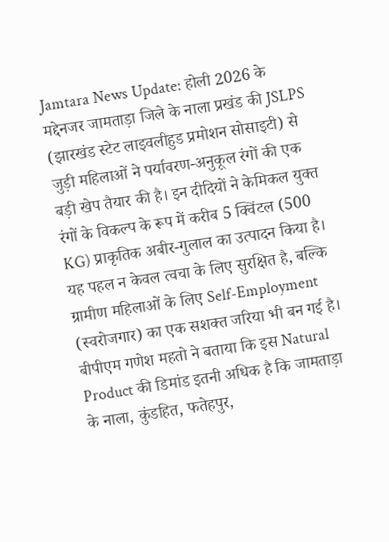Jamtara News Update: होली 2026 के मद्देनजर जामताड़ा जिले के नाला प्रखंड की JSLPS (झारखंड स्टेट लाइवलीहुड प्रमोशन सोसाइटी) से जुड़ी महिलाओं ने पर्यावरण-अनुकूल रंगों की एक बड़ी खेप तैयार की है। इन दीदियों ने केमिकल युक्त रंगों के विकल्प के रूप में करीब 5 क्विंटल (500 KG) प्राकृतिक अबीर-गुलाल का उत्पादन किया है। यह पहल न केवल त्वचा के लिए सुरक्षित है, बल्कि ग्रामीण महिलाओं के लिए Self-Employment (स्वरोजगार) का एक सशक्त जरिया भी बन गई है। बीपीएम गणेश महतो ने बताया कि इस Natural Product की डिमांड इतनी अधिक है कि जामताड़ा के नाला, कुंडहित, फतेहपुर,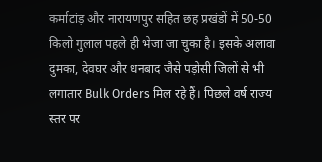कर्माटांड़ और नारायणपुर सहित छह प्रखंडों में 50-50 किलो गुलाल पहले ही भेजा जा चुका है। इसके अलावा दुमका, देवघर और धनबाद जैसे पड़ोसी जिलों से भी लगातार Bulk Orders मिल रहे हैं। पिछले वर्ष राज्य स्तर पर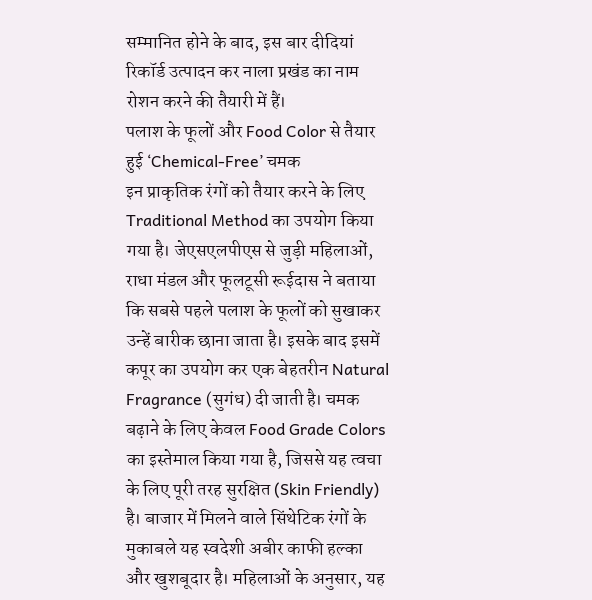सम्मानित होने के बाद, इस बार दीदियां रिकॉर्ड उत्पादन कर नाला प्रखंड का नाम रोशन करने की तैयारी में हैं।
पलाश के फूलों और Food Color से तैयार हुई ‘Chemical-Free’ चमक
इन प्राकृतिक रंगों को तैयार करने के लिए Traditional Method का उपयोग किया गया है। जेएसएलपीएस से जुड़ी महिलाओं, राधा मंडल और फूलटूसी रूईदास ने बताया कि सबसे पहले पलाश के फूलों को सुखाकर उन्हें बारीक छाना जाता है। इसके बाद इसमें कपूर का उपयोग कर एक बेहतरीन Natural Fragrance (सुगंध) दी जाती है। चमक बढ़ाने के लिए केवल Food Grade Colors का इस्तेमाल किया गया है, जिससे यह त्वचा के लिए पूरी तरह सुरक्षित (Skin Friendly) है। बाजार में मिलने वाले सिंथेटिक रंगों के मुकाबले यह स्वदेशी अबीर काफी हल्का और खुशबूदार है। महिलाओं के अनुसार, यह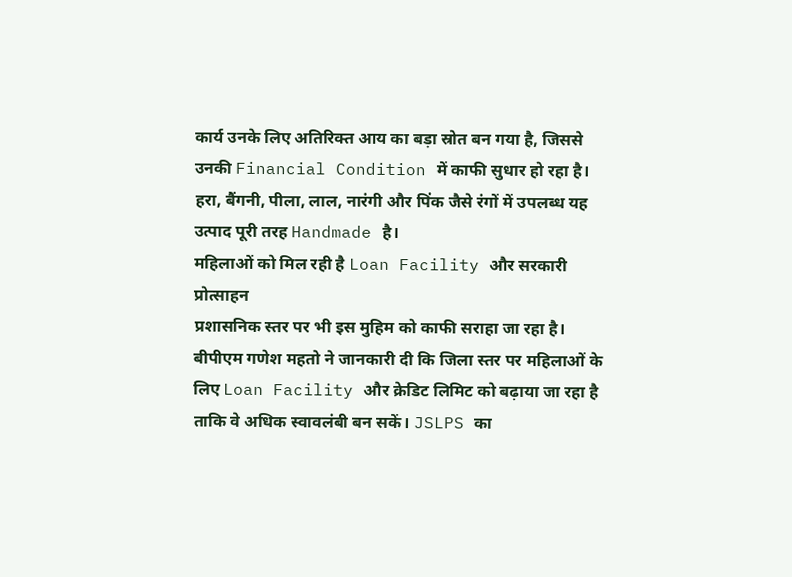कार्य उनके लिए अतिरिक्त आय का बड़ा स्रोत बन गया है, जिससे उनकी Financial Condition में काफी सुधार हो रहा है। हरा, बैंगनी, पीला, लाल, नारंगी और पिंक जैसे रंगों में उपलब्ध यह उत्पाद पूरी तरह Handmade है।
महिलाओं को मिल रही है Loan Facility और सरकारी प्रोत्साहन
प्रशासनिक स्तर पर भी इस मुहिम को काफी सराहा जा रहा है। बीपीएम गणेश महतो ने जानकारी दी कि जिला स्तर पर महिलाओं के लिए Loan Facility और क्रेडिट लिमिट को बढ़ाया जा रहा है ताकि वे अधिक स्वावलंबी बन सकें। JSLPS का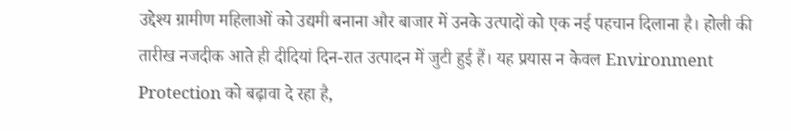उद्देश्य ग्रामीण महिलाओं को उद्यमी बनाना और बाजार में उनके उत्पादों को एक नई पहचान दिलाना है। होली की तारीख नजदीक आते ही दीदियां दिन-रात उत्पादन में जुटी हुई हैं। यह प्रयास न केवल Environment Protection को बढ़ावा दे रहा है,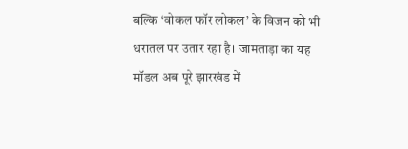बल्कि ‘वोकल फॉर लोकल’ के विजन को भी धरातल पर उतार रहा है। जामताड़ा का यह मॉडल अब पूरे झारखंड में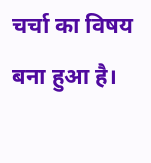चर्चा का विषय बना हुआ है।